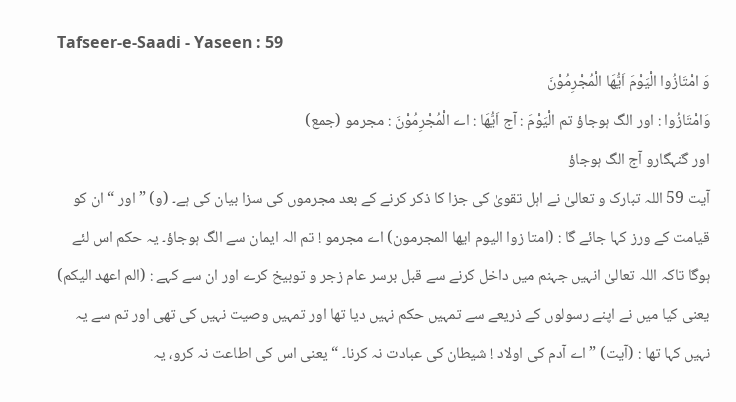Tafseer-e-Saadi - Yaseen : 59
وَ امْتَازُوا الْیَوْمَ اَیُّهَا الْمُجْرِمُوْنَ
وَامْتَازُوا : اور الگ ہوجاؤ تم الْيَوْمَ : آج اَيُّهَا : اے الْمُجْرِمُوْنَ : مجرمو (جمع)
اور گنہگارو آج الگ ہوجاؤ
آیت 59 اللہ تبارک و تعالیٰ نے اہل تقویٰ کی جزا کا ذکر کرنے کے بعد مجرموں کی سزا بیان کی ہے۔ (و) ” اور “ ان کو قیامت کے ورز کہا جائے گا : (امتا زوا الیوم ایھا المجرمون) اے مجرمو ! تم الہ ایمان سے الگ ہوجاؤ۔ یہ حکم اس لئے ہوگا تاکہ اللہ تعالیٰ انہیں جہنم میں داخل کرنے سے قبل برسر عام زجر و توبیخ کرے اور ان سے کہے : (الم اعھد الیکم) یعنی کیا میں نے اپنے رسولوں کے ذریعے سے تمہیں حکم نہیں دیا تھا اور تمہیں وصیت نہیں کی تھی اور تم سے یہ نہیں کہا تھا : (آیت) ” اے آدم کی اولاد ! شیطان کی عبادت نہ کرنا۔ “ یعنی اس کی اطاعت نہ کرو، یہ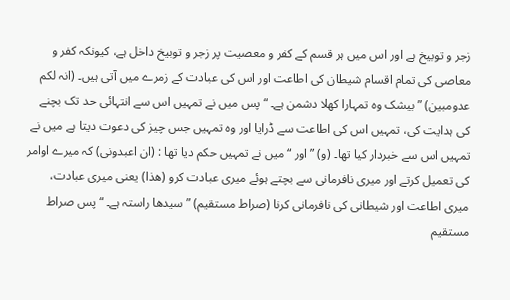زجر و توبیخ ہے اور اس میں ہر قسم کے کفر و معصیت پر زجر و توبیخ داخل ہے، کیونکہ کفر و معاصی کی تمام اقسام شیطان کی اطاعت اور اس کی عبادت کے زمرے میں آتی ہیں۔ (انہ لکم عدومبین) ” بیشک وہ تمہارا کھلا دشمن ہے۔ “ پس میں نے تمہیں اس سے انتہائی حد تک بچنے کی ہدایت کی، تمہیں اس کی اطاعت سے ڈرایا اور وہ تمہیں جس چیز کی دعوت دیتا ہے میں نے تمہیں اس سے خبردار کیا تھا۔ (و) ” اور “ میں نے تمہیں حکم دیا تھا : (ان اعبدونی) کہ میرے اوامر کی تعمیل کرتے اور میری نافرمانی سے بچتے ہوئے میری عبادت کرو (ھذا) یعنی میری عبادت، میری اطاعت اور شیطانی کی نافرمانی کرنا (صراط مستقیم) ” سیدھا راستہ ہے۔ “ پس صراط مستقیم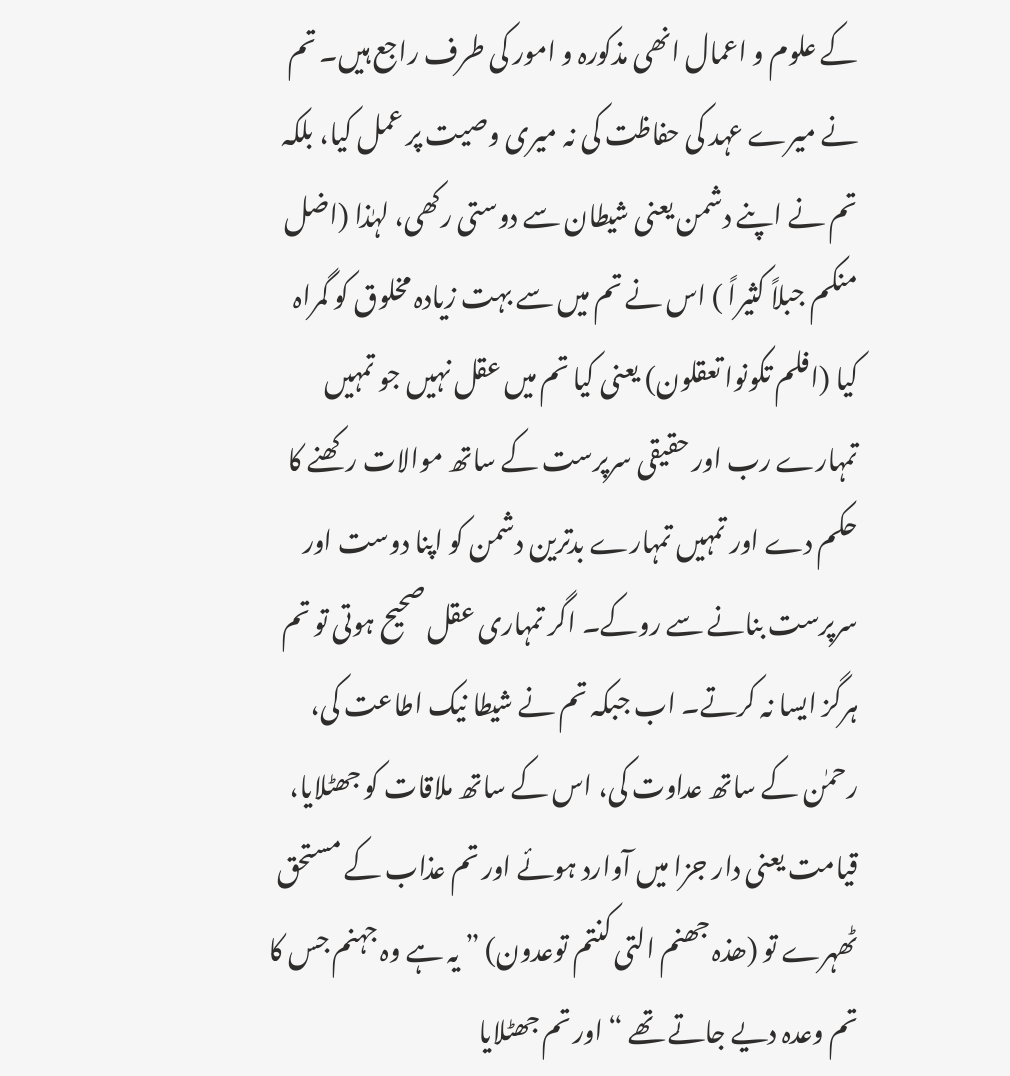کے علوم و اعمال انھی مذکورہ و امور کی طرف راجع ہیں۔ تم نے میرے عہد کی حفاظت کی نہ میری وصیت پر عمل کیا، بلکہ تم نے اپنے دشمن یعنی شیطان سے دوستی رکھی، لہٰذا (اضل منکم جبلاً کثیراً ) اس نے تم میں سے بہت زیادہ مخلوق کو گمراہ کیا (افلم تکونوا تعقلون) یعنی کیا تم میں عقل نہیں جو تمہیں تمہارے رب اور حقیقی سرپرست کے ساتھ موالات رکھنے کا حکم دے اور تمہیں تمہارے بدترین دشمن کو اپنا دوست اور سرپرست بنانے سے روکے۔ اگر تمہاری عقل صحیح ہوتی تو تم ہرگز ایسا نہ کرتے۔ اب جبکہ تم نے شیطا نیک اطاعت کی، رحمٰن کے ساتھ عداوت کی، اس کے ساتھ ملاقات کو جھٹلایا، قیامت یعنی دار جزا میں آوارد ہوئے اور تم عذاب کے مستحق ٹھہرے تو (ھذہ جھنم التی کنتم توعدون) ” یہ ہے وہ جہنم جس کا تم وعدہ دیے جاتے تھے “ اور تم جھٹلایا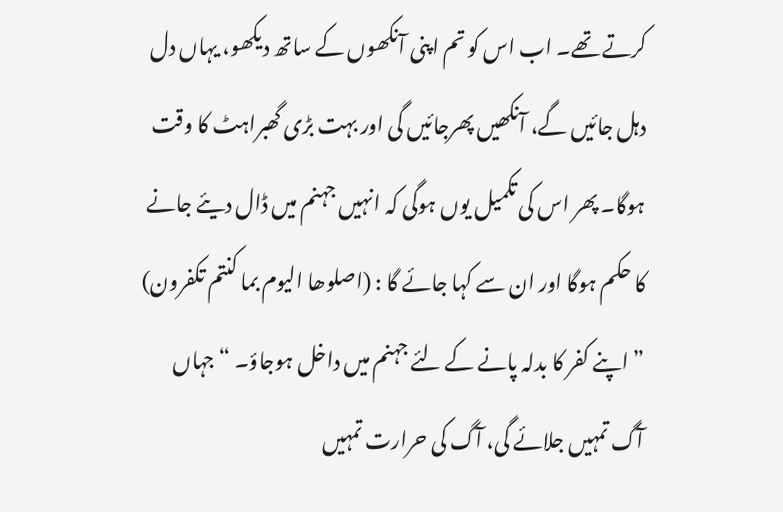کرتے تھے۔ اب اس کو تم اپنی آنکھوں کے ساتھ دیکھو، یہاں دل دہل جائیں گے، آنکھیں پھرجائیں گی اور بہت بڑی گھبراہٹ کا وقت ہوگا۔ پھر اس کی تکمیل یوں ہوگی کہ انہیں جہنم میں ڈال دیئے جانے کا حکم ہوگا اور ان سے کہا جائے گا : (اصلوھا الیوم بما کنتم تکفرون) ” اپنے کفر کا بدلہ پانے کے لئے جہنم میں داخل ہوجاؤ۔ “ جہاں آگ تمہیں جلائے گی، آگ کی حرارت تمہیں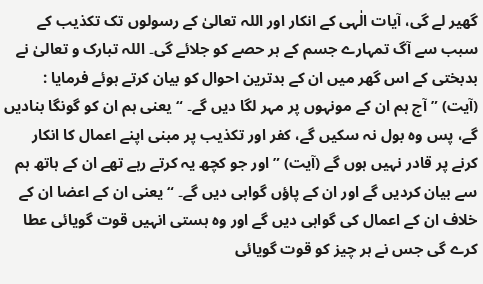گھیر لے گی، آیات الٰہی کے انکار اور اللہ تعالیٰ کے رسولوں تک تکذیب کے سبب سے آگ تمہارے جسم کے ہر حصے کو جلائے گی۔ اللہ تبارک و تعالیٰ نے بدبختی کے اس گھر میں ان کے بدترین احوال کو بیان کرتے ہوئے فرمایا : (آیت) ” آج ہم ان کے مونہوں پر مہر لگا دیں گے۔ “ یعنی ہم ان کو گونگا بنادیں گے، پس وہ بول نہ سکیں گے، کفر اور تکذیب پر مبنی اپنے اعمال کا انکار کرنے پر قادر نہیں ہوں گے (آیت) ” اور جو کچھ یہ کرتے رہے تھے ان کے ہاتھ ہم سے بیان کردیں گے اور ان کے پاؤں گواہی دیں گے۔ “ یعنی ان کے اعضا ان کے خلاف ان کے اعمال کی گواہی دیں گے اور وہ ہستی انہیں قوت گویائی عطا کرے گی جس نے ہر چیز کو قوت گویائی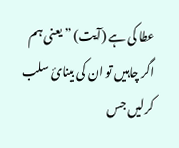عطا کی ہے (آیت) ” یعنی ہم اگر چاہیں تو ان کی بینائ سلب کرلیں جس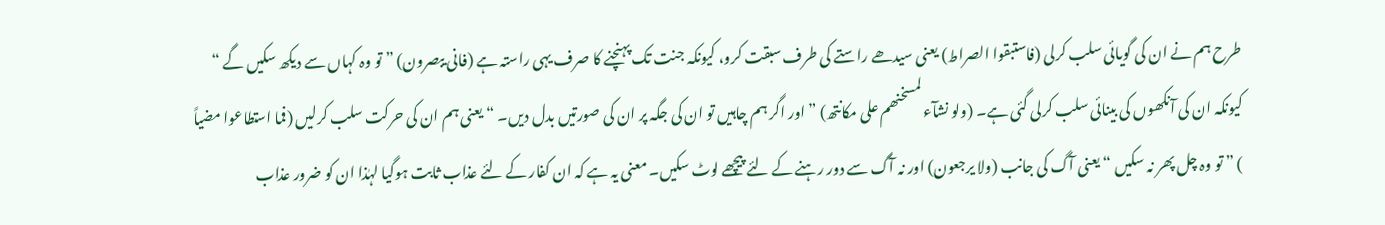طرح ہم نے ان کی گویائی سلب کرلی (فاستبقوا الصراط) یعنی سیدھے راستے کی طرف سبقت کرو، کیونکہ جنت تک پہنچنے کا صرف یہی راستہ ہے (فانی یبصرون) ” تو وہ کہاں سے دیکھ سکیں گے “ کیونکہ ان کی آنکھوں کی بینائی سلب کرلی گئی ہے۔ (ولو نشآء لمسخنھم علی مکانتھ) ” اور اگر ہم چاہیں تو ان کی جگہ پر ان کی صورتیں بدل دیں۔ “ یعنی ہم ان کی حرکت سلب کرلیں (فما استطاعوا مضیاً ) ” تو وہ چل پھر نہ سکیں “ یعنی آگ کی جانب (ولا یرجعون) اور نہ آگ سے دور رہنے کے لئے پیچھے لوٹ سکیں۔ معنی یہ ہے کہ ان کفار کے لئے عذاب ثابت ہوگیا لہٰذا ان کو ضرور عذاب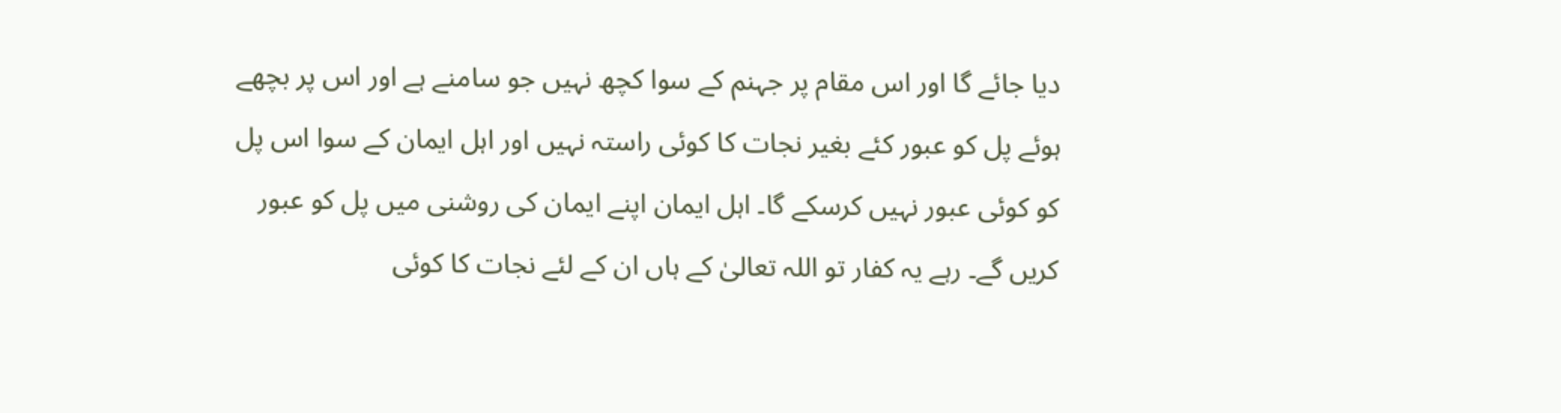دیا جائے گا اور اس مقام پر جہنم کے سوا کچھ نہیں جو سامنے ہے اور اس پر بچھے ہوئے پل کو عبور کئے بغیر نجات کا کوئی راستہ نہیں اور اہل ایمان کے سوا اس پل کو کوئی عبور نہیں کرسکے گا۔ اہل ایمان اپنے ایمان کی روشنی میں پل کو عبور کریں گے۔ رہے یہ کفار تو اللہ تعالیٰ کے ہاں ان کے لئے نجات کا کوئی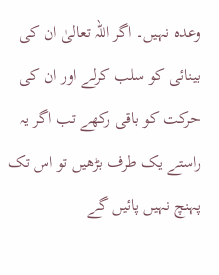وعدہ نہیں۔ اگر اللہ تعالیٰ ان کی بینائی کو سلب کرلے اور ان کی حرکت کو باقی رکھے تب اگر یہ راستے یک طرف بڑھیں تو اس تک پہنچ نہیں پائیں گے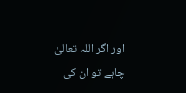اور اگر اللہ تعالیٰ چاہے تو ان کی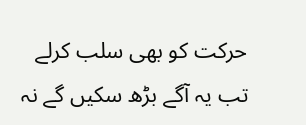حرکت کو بھی سلب کرلے تب یہ آگے بڑھ سکیں گے نہ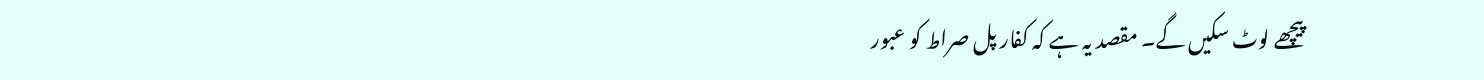پیچھے لوٹ سکیں گے۔ مقصد یہ ہے کہ کفار پل صراط کو عبور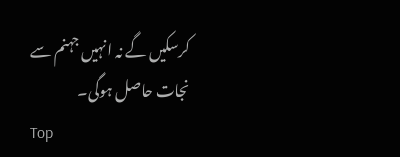کرسکیں گے نہ انہیں جہنم سے نجات حاصل ہوگی۔
Top